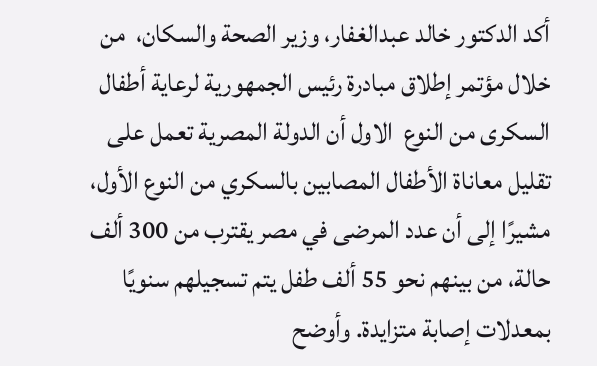أكد الدكتور خالد عبدالغفار، وزير الصحة والسكان،  من خلال مؤتمر إطلاق مبادرة رئيس الجمهورية لرعاية أطفال السكرى من النوع  الاول أن الدولة المصرية تعمل على تقليل معاناة الأطفال المصابين بالسكري من النوع الأول، مشيرًا إلى أن عدد المرضى في مصر يقترب من 300 ألف حالة، من بينهم نحو 55 ألف طفل يتم تسجيلهم سنويًا بمعدلات إصابة متزايدة. وأوضح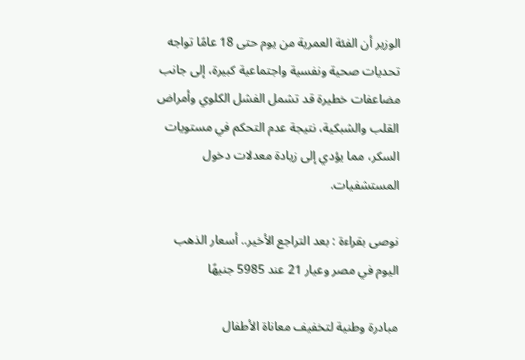الوزير أن الفئة العمرية من يوم حتى 18 عامًا تواجه تحديات صحية ونفسية واجتماعية كبيرة، إلى جانب مضاعفات خطيرة قد تشمل الفشل الكلوي وأمراض القلب والشبكية، نتيجة عدم التحكم في مستويات السكر، مما يؤدي إلى زيادة معدلات دخول المستشفيات.

نوصى بقراءة : بعد التراجع الأخير.. أسعار الذهب اليوم في مصر وعيار 21 عند 5985 جنيهًا

مبادرة وطنية لتخفيف معاناة الأطفال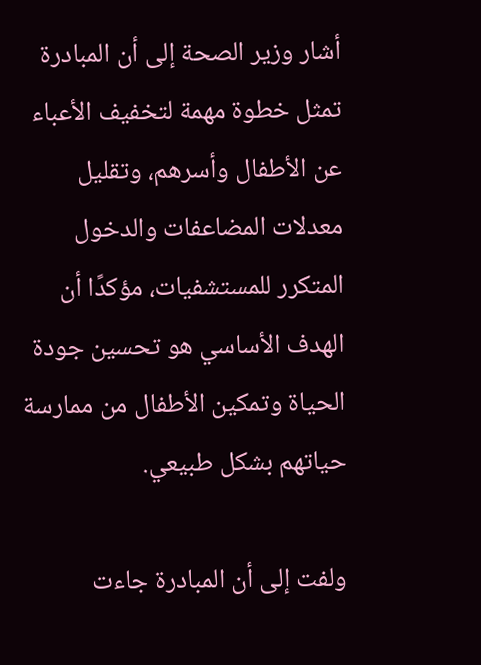أشار وزير الصحة إلى أن المبادرة تمثل خطوة مهمة لتخفيف الأعباء عن الأطفال وأسرهم، وتقليل معدلات المضاعفات والدخول المتكرر للمستشفيات، مؤكدًا أن الهدف الأساسي هو تحسين جودة الحياة وتمكين الأطفال من ممارسة حياتهم بشكل طبيعي.

ولفت إلى أن المبادرة جاءت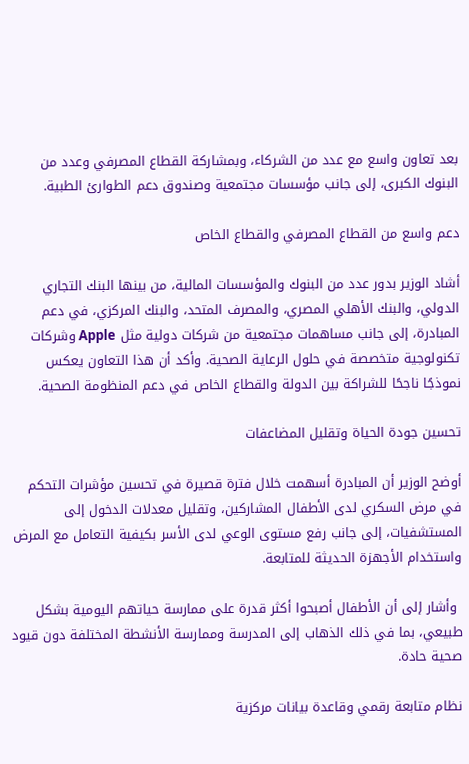بعد تعاون واسع مع عدد من الشركاء، وبمشاركة القطاع المصرفي وعدد من البنوك الكبرى، إلى جانب مؤسسات مجتمعية وصندوق دعم الطوارئ الطبية.

دعم واسع من القطاع المصرفي والقطاع الخاص

أشاد الوزير بدور عدد من البنوك والمؤسسات المالية، من بينها البنك التجاري الدولي، والبنك الأهلي المصري، والمصرف المتحد، والبنك المركزي، في دعم المبادرة، إلى جانب مساهمات مجتمعية من شركات دولية مثل Apple وشركات تكنولوجية متخصصة في حلول الرعاية الصحية. وأكد أن هذا التعاون يعكس نموذجًا ناجحًا للشراكة بين الدولة والقطاع الخاص في دعم المنظومة الصحية.

تحسين جودة الحياة وتقليل المضاعفات

أوضح الوزير أن المبادرة أسهمت خلال فترة قصيرة في تحسين مؤشرات التحكم في مرض السكري لدى الأطفال المشاركين، وتقليل معدلات الدخول إلى المستشفيات، إلى جانب رفع مستوى الوعي لدى الأسر بكيفية التعامل مع المرض واستخدام الأجهزة الحديثة للمتابعة.

 وأشار إلى أن الأطفال أصبحوا أكثر قدرة على ممارسة حياتهم اليومية بشكل طبيعي، بما في ذلك الذهاب إلى المدرسة وممارسة الأنشطة المختلفة دون قيود صحية حادة.

نظام متابعة رقمي وقاعدة بيانات مركزية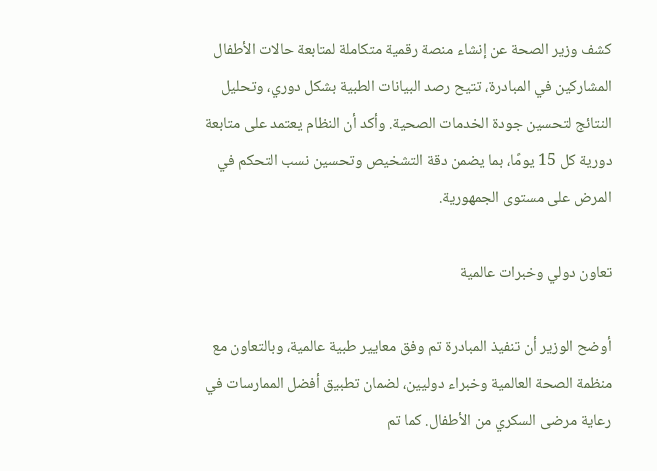كشف وزير الصحة عن إنشاء منصة رقمية متكاملة لمتابعة حالات الأطفال المشاركين في المبادرة، تتيح رصد البيانات الطبية بشكل دوري، وتحليل النتائج لتحسين جودة الخدمات الصحية. وأكد أن النظام يعتمد على متابعة دورية كل 15 يومًا، بما يضمن دقة التشخيص وتحسين نسب التحكم في المرض على مستوى الجمهورية.

تعاون دولي وخبرات عالمية

أوضح الوزير أن تنفيذ المبادرة تم وفق معايير طبية عالمية، وبالتعاون مع منظمة الصحة العالمية وخبراء دوليين، لضمان تطبيق أفضل الممارسات في رعاية مرضى السكري من الأطفال. كما تم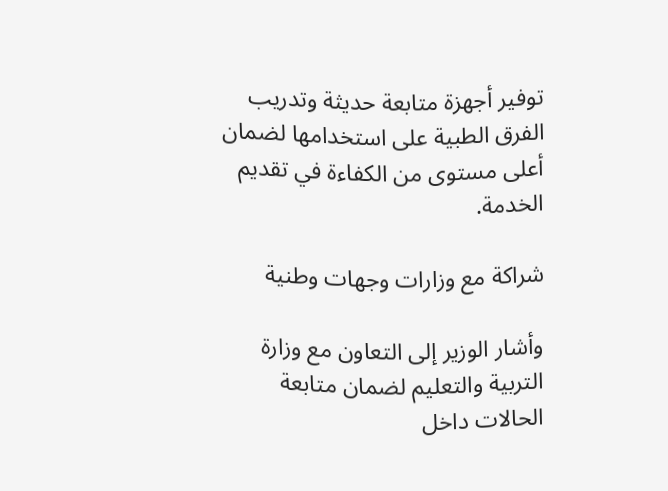توفير أجهزة متابعة حديثة وتدريب الفرق الطبية على استخدامها لضمان أعلى مستوى من الكفاءة في تقديم الخدمة.

شراكة مع وزارات وجهات وطنية

وأشار الوزير إلى التعاون مع وزارة التربية والتعليم لضمان متابعة الحالات داخل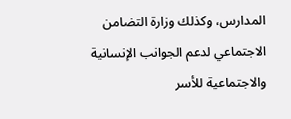المدارس، وكذلك وزارة التضامن الاجتماعي لدعم الجوانب الإنسانية والاجتماعية للأسر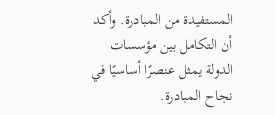المستفيدة من المبادرة. وأكد أن التكامل بين مؤسسات الدولة يمثل عنصرًا أساسيًا في نجاح المبادرة.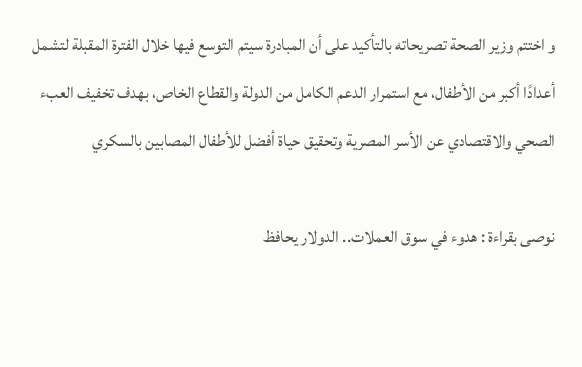و اختتم وزير الصحة تصريحاته بالتأكيد على أن المبادرة سيتم التوسع فيها خلال الفترة المقبلة لتشمل أعدادًا أكبر من الأطفال، مع استمرار الدعم الكامل من الدولة والقطاع الخاص، بهدف تخفيف العبء الصحي والاقتصادي عن الأسر المصرية وتحقيق حياة أفضل للأطفال المصابين بالسكري

نوصى بقراءة : هدوء في سوق العملات.. الدولار يحافظ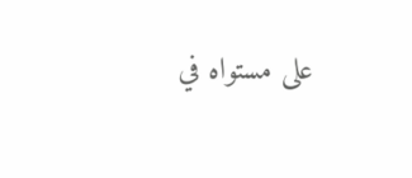على مستواه في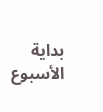بداية الأسبوع